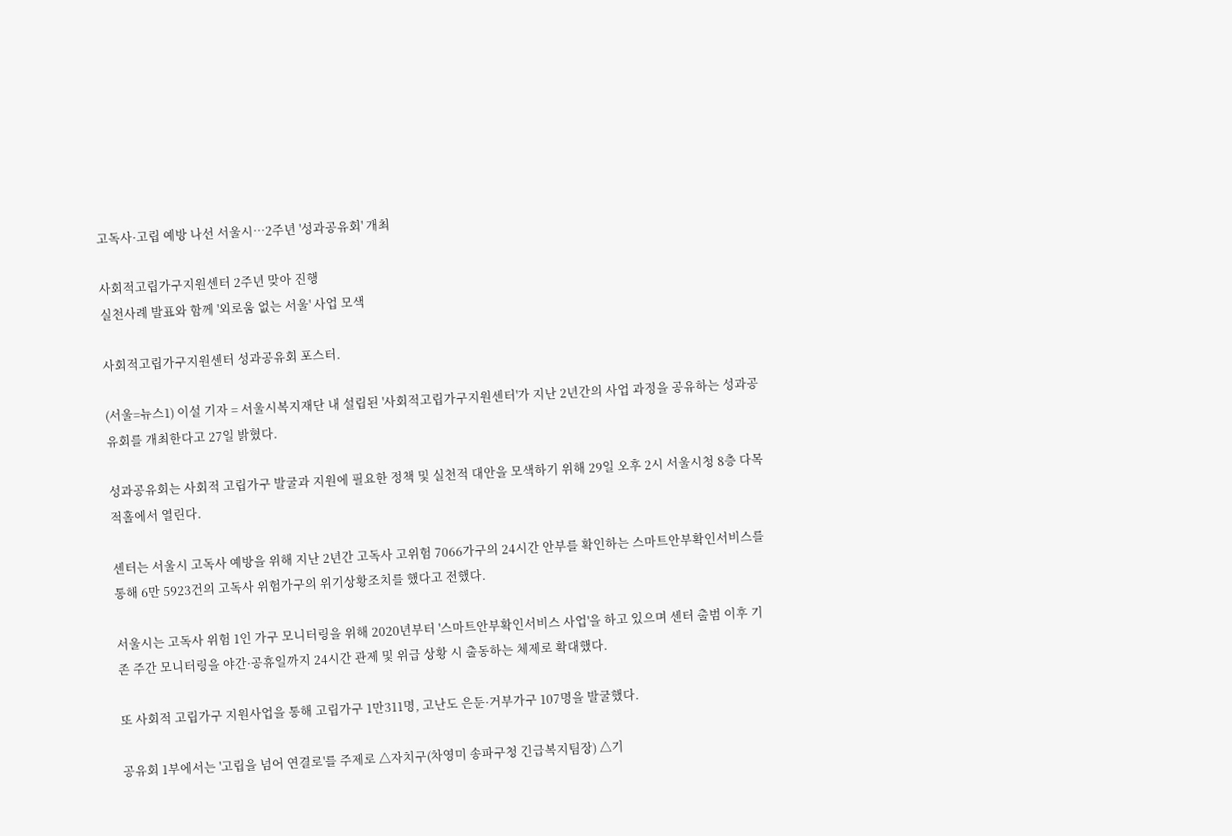고독사·고립 예방 나선 서울시…2주년 '성과공유회' 개최

사회적고립가구지원센터 2주년 맞아 진행
실천사례 발표와 함께 '외로움 없는 서울' 사업 모색

사회적고립가구지원센터 성과공유회 포스터.

(서울=뉴스1) 이설 기자 = 서울시복지재단 내 설립된 '사회적고립가구지원센터'가 지난 2년간의 사업 과정을 공유하는 성과공유회를 개최한다고 27일 밝혔다.

성과공유회는 사회적 고립가구 발굴과 지원에 필요한 정책 및 실천적 대안을 모색하기 위해 29일 오후 2시 서울시청 8층 다목적홀에서 열린다.

센터는 서울시 고독사 예방을 위해 지난 2년간 고독사 고위험 7066가구의 24시간 안부를 확인하는 스마트안부확인서비스를 통해 6만 5923건의 고독사 위험가구의 위기상황조치를 했다고 전했다.

서울시는 고독사 위험 1인 가구 모니터링을 위해 2020년부터 '스마트안부확인서비스 사업'을 하고 있으며 센터 출범 이후 기존 주간 모니터링을 야간·공휴일까지 24시간 관제 및 위급 상황 시 출동하는 체제로 확대했다.

또 사회적 고립가구 지원사업을 통해 고립가구 1만311명, 고난도 은둔·거부가구 107명을 발굴했다.

공유회 1부에서는 '고립을 넘어 연결로'를 주제로 △자치구(차영미 송파구청 긴급복지팀장) △기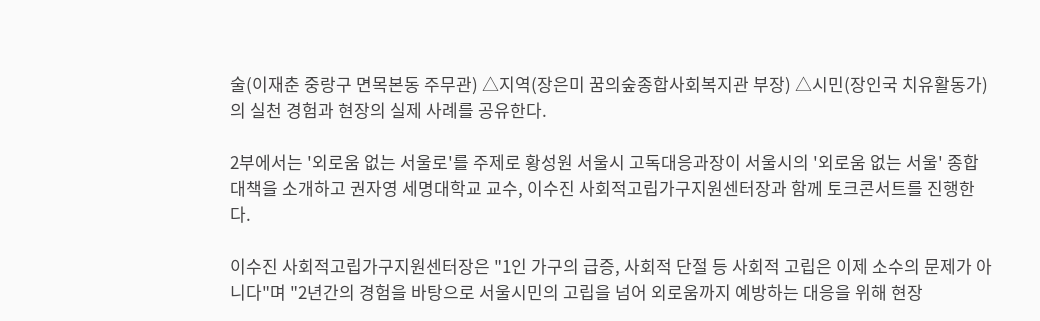술(이재춘 중랑구 면목본동 주무관) △지역(장은미 꿈의숲종합사회복지관 부장) △시민(장인국 치유활동가)의 실천 경험과 현장의 실제 사례를 공유한다.

2부에서는 '외로움 없는 서울로'를 주제로 황성원 서울시 고독대응과장이 서울시의 '외로움 없는 서울' 종합대책을 소개하고 권자영 세명대학교 교수, 이수진 사회적고립가구지원센터장과 함께 토크콘서트를 진행한다.

이수진 사회적고립가구지원센터장은 "1인 가구의 급증, 사회적 단절 등 사회적 고립은 이제 소수의 문제가 아니다"며 "2년간의 경험을 바탕으로 서울시민의 고립을 넘어 외로움까지 예방하는 대응을 위해 현장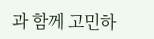과 함께 고민하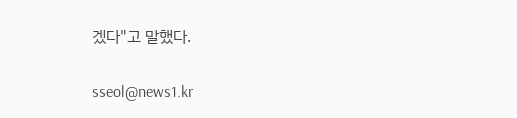겠다"고 말했다.

sseol@news1.kr